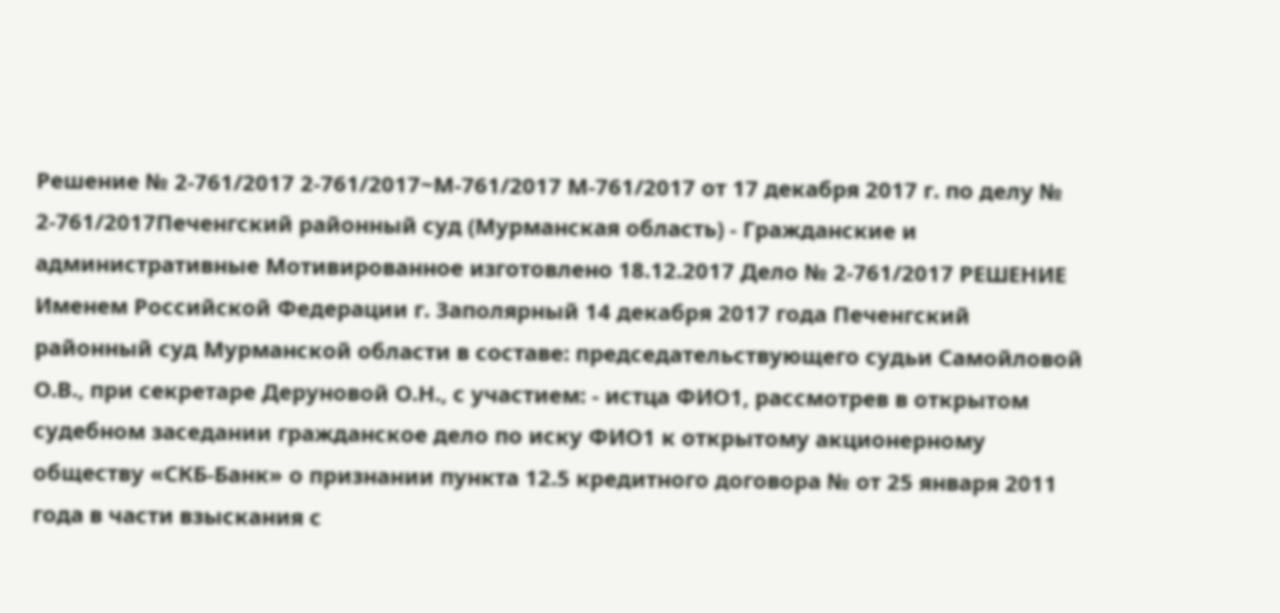Решение № 2-761/2017 2-761/2017~М-761/2017 М-761/2017 от 17 декабря 2017 г. по делу № 2-761/2017Печенгский районный суд (Мурманская область) - Гражданские и административные Мотивированное изготовлено 18.12.2017 Дело № 2-761/2017 РЕШЕНИЕ Именем Российской Федерации г. Заполярный 14 декабря 2017 года Печенгский районный суд Мурманской области в составе: председательствующего судьи Самойловой О.В., при секретаре Деруновой О.Н., с участием: - истца ФИО1, рассмотрев в открытом судебном заседании гражданское дело по иску ФИО1 к открытому акционерному обществу «СКБ-Банк» о признании пункта 12.5 кредитного договора № от 25 января 2011 года в части взыскания с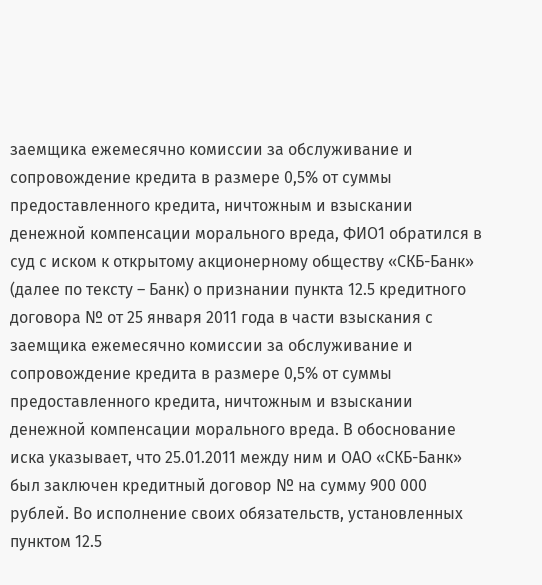заемщика ежемесячно комиссии за обслуживание и сопровождение кредита в размере 0,5% от суммы предоставленного кредита, ничтожным и взыскании денежной компенсации морального вреда, ФИО1 обратился в суд с иском к открытому акционерному обществу «СКБ-Банк» (далее по тексту – Банк) о признании пункта 12.5 кредитного договора № от 25 января 2011 года в части взыскания с заемщика ежемесячно комиссии за обслуживание и сопровождение кредита в размере 0,5% от суммы предоставленного кредита, ничтожным и взыскании денежной компенсации морального вреда. В обоснование иска указывает, что 25.01.2011 между ним и ОАО «СКБ-Банк» был заключен кредитный договор № на сумму 900 000 рублей. Во исполнение своих обязательств, установленных пунктом 12.5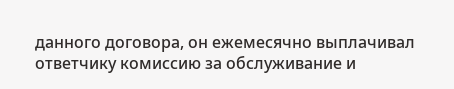данного договора, он ежемесячно выплачивал ответчику комиссию за обслуживание и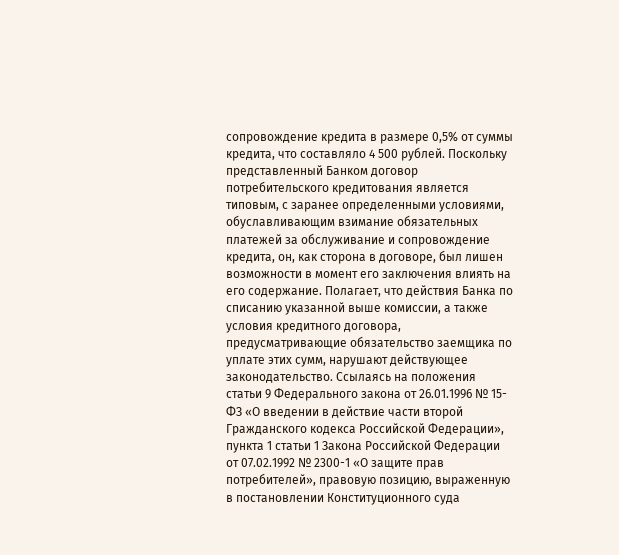сопровождение кредита в размере 0,5% от суммы кредита, что составляло 4 500 рублей. Поскольку представленный Банком договор потребительского кредитования является типовым, с заранее определенными условиями, обуславливающим взимание обязательных платежей за обслуживание и сопровождение кредита, он, как сторона в договоре, был лишен возможности в момент его заключения влиять на его содержание. Полагает, что действия Банка по списанию указанной выше комиссии, а также условия кредитного договора, предусматривающие обязательство заемщика по уплате этих сумм, нарушают действующее законодательство. Ссылаясь на положения статьи 9 Федерального закона от 26.01.1996 № 15-ФЗ «О введении в действие части второй Гражданского кодекса Российской Федерации», пункта 1 статьи 1 Закона Российской Федерации от 07.02.1992 № 2300-1 «О защите прав потребителей», правовую позицию, выраженную в постановлении Конституционного суда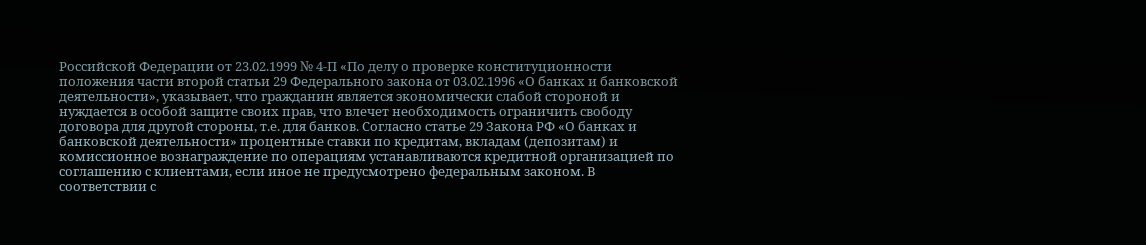Российской Федерации от 23.02.1999 № 4-П «По делу о проверке конституционности положения части второй статьи 29 Федерального закона от 03.02.1996 «О банках и банковской деятельности», указывает, что гражданин является экономически слабой стороной и нуждается в особой защите своих прав, что влечет необходимость ограничить свободу договора для другой стороны, т.е. для банков. Согласно статье 29 Закона РФ «О банках и банковской деятельности» процентные ставки по кредитам, вкладам (депозитам) и комиссионное вознаграждение по операциям устанавливаются кредитной организацией по соглашению с клиентами, если иное не предусмотрено федеральным законом. В соответствии с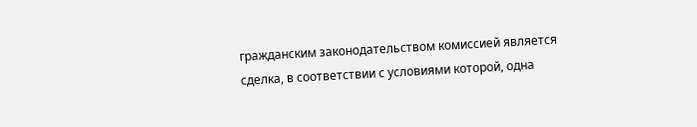гражданским законодательством комиссией является сделка, в соответствии с условиями которой, одна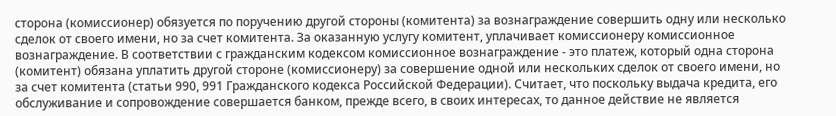сторона (комиссионер) обязуется по поручению другой стороны (комитента) за вознаграждение совершить одну или несколько сделок от своего имени, но за счет комитента. За оказанную услугу комитент, уплачивает комиссионеру комиссионное вознаграждение. В соответствии с гражданским кодексом комиссионное вознаграждение - это платеж, который одна сторона (комитент) обязана уплатить другой стороне (комиссионеру) за совершение одной или нескольких сделок от своего имени, но за счет комитента (статьи 990, 991 Гражданского кодекса Российской Федерации). Считает, что поскольку выдача кредита, его обслуживание и сопровождение совершается банком, прежде всего, в своих интересах, то данное действие не является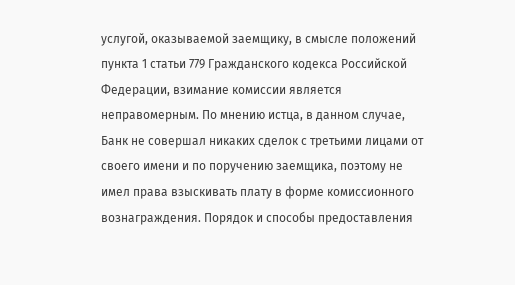услугой, оказываемой заемщику, в смысле положений пункта 1 статьи 779 Гражданского кодекса Российской Федерации, взимание комиссии является неправомерным. По мнению истца, в данном случае, Банк не совершал никаких сделок с третьими лицами от своего имени и по поручению заемщика, поэтому не имел права взыскивать плату в форме комиссионного вознаграждения. Порядок и способы предоставления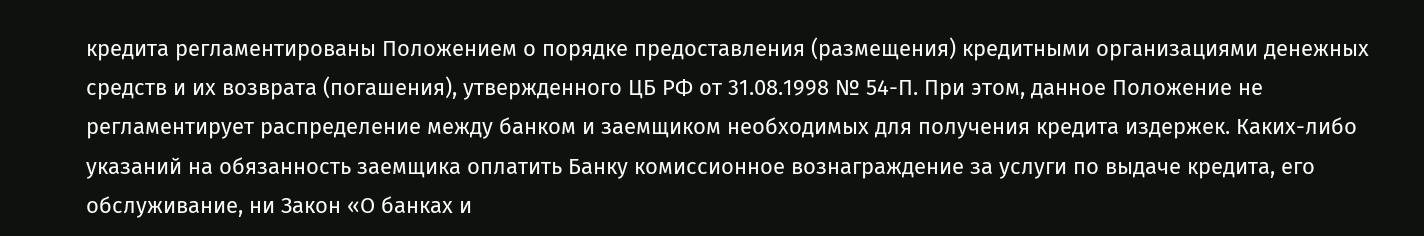кредита регламентированы Положением о порядке предоставления (размещения) кредитными организациями денежных средств и их возврата (погашения), утвержденного ЦБ РФ от 31.08.1998 № 54-П. При этом, данное Положение не регламентирует распределение между банком и заемщиком необходимых для получения кредита издержек. Каких-либо указаний на обязанность заемщика оплатить Банку комиссионное вознаграждение за услуги по выдаче кредита, его обслуживание, ни Закон «О банках и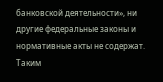банковской деятельности», ни другие федеральные законы и нормативные акты не содержат. Таким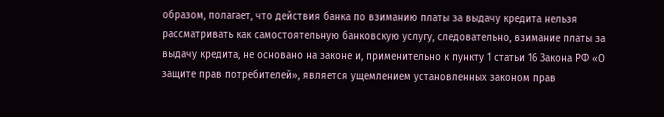образом, полагает, что действия банка по взиманию платы за выдачу кредита нельзя рассматривать как самостоятельную банковскую услугу, следовательно, взимание платы за выдачу кредита, не основано на законе и, применительно к пункту 1 статьи 16 Закона РФ «О защите прав потребителей», является ущемлением установленных законом прав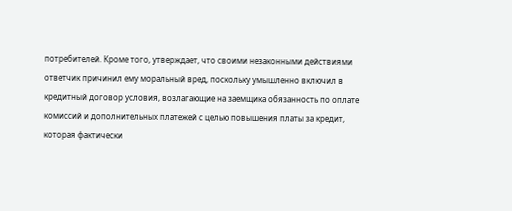потребителей. Кроме того, утверждает, что своими незаконными действиями ответчик причинил ему моральный вред, поскольку умышленно включил в кредитный договор условия, возлагающие на заемщика обязанность по оплате комиссий и дополнительных платежей с целью повышения платы за кредит, которая фактически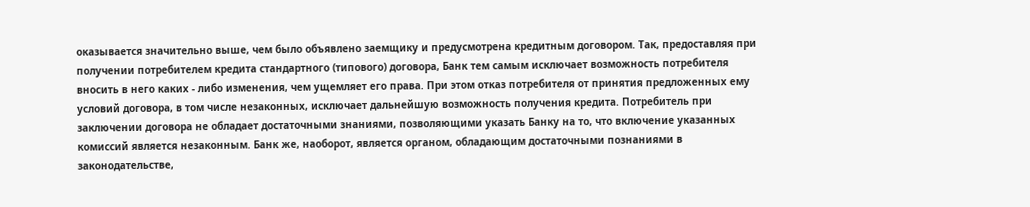оказывается значительно выше, чем было объявлено заемщику и предусмотрена кредитным договором. Так, предоставляя при получении потребителем кредита стандартного (типового) договора, Банк тем самым исключает возможность потребителя вносить в него каких - либо изменения, чем ущемляет его права. При этом отказ потребителя от принятия предложенных ему условий договора, в том числе незаконных, исключает дальнейшую возможность получения кредита. Потребитель при заключении договора не обладает достаточными знаниями, позволяющими указать Банку на то, что включение указанных комиссий является незаконным. Банк же, наоборот, является органом, обладающим достаточными познаниями в законодательстве,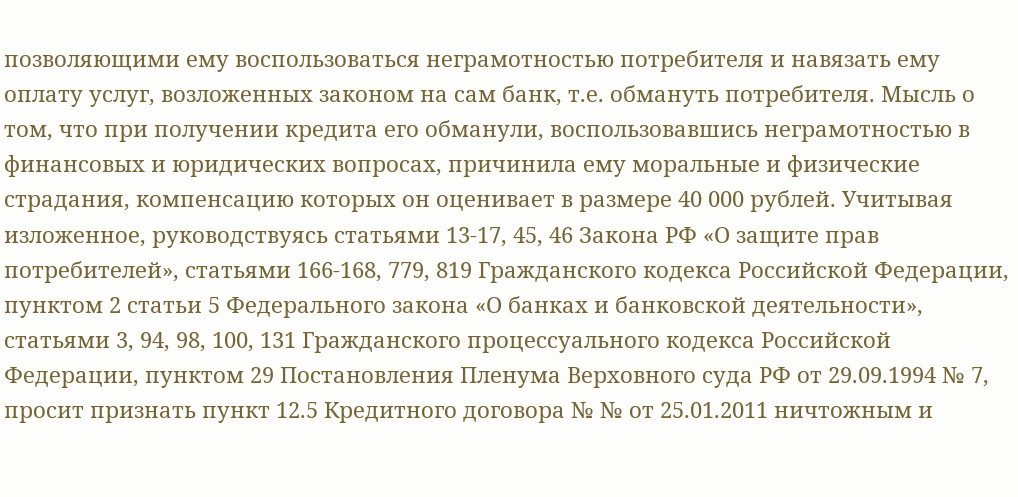позволяющими ему воспользоваться неграмотностью потребителя и навязать ему оплату услуг, возложенных законом на сам банк, т.е. обмануть потребителя. Мысль о том, что при получении кредита его обманули, воспользовавшись неграмотностью в финансовых и юридических вопросах, причинила ему моральные и физические страдания, компенсацию которых он оценивает в размере 40 000 рублей. Учитывая изложенное, руководствуясь статьями 13-17, 45, 46 Закона РФ «О защите прав потребителей», статьями 166-168, 779, 819 Гражданского кодекса Российской Федерации, пунктом 2 статьи 5 Федерального закона «О банках и банковской деятельности», статьями 3, 94, 98, 100, 131 Гражданского процессуального кодекса Российской Федерации, пунктом 29 Постановления Пленума Верховного суда РФ от 29.09.1994 № 7, просит признать пункт 12.5 Кредитного договора № № от 25.01.2011 ничтожным и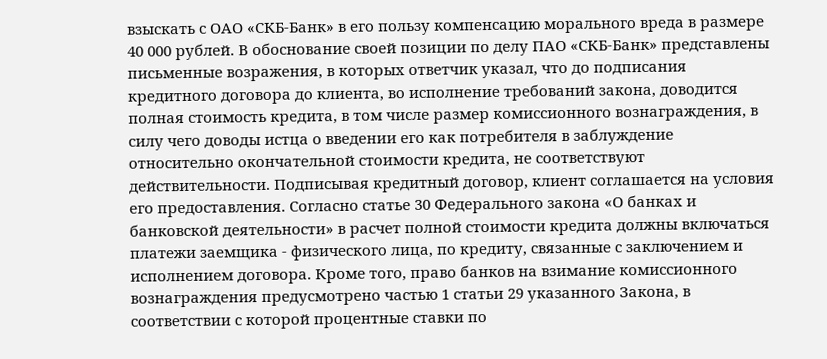взыскать с ОАО «СКБ-Банк» в его пользу компенсацию морального вреда в размере 40 000 рублей. В обоснование своей позиции по делу ПАО «СКБ-Банк» представлены письменные возражения, в которых ответчик указал, что до подписания кредитного договора до клиента, во исполнение требований закона, доводится полная стоимость кредита, в том числе размер комиссионного вознаграждения, в силу чего доводы истца о введении его как потребителя в заблуждение относительно окончательной стоимости кредита, не соответствуют действительности. Подписывая кредитный договор, клиент соглашается на условия его предоставления. Согласно статье 30 Федерального закона «О банках и банковской деятельности» в расчет полной стоимости кредита должны включаться платежи заемщика - физического лица, по кредиту, связанные с заключением и исполнением договора. Кроме того, право банков на взимание комиссионного вознаграждения предусмотрено частью 1 статьи 29 указанного Закона, в соответствии с которой процентные ставки по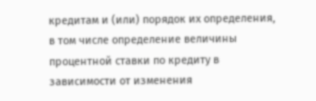кредитам и (или) порядок их определения, в том числе определение величины процентной ставки по кредиту в зависимости от изменения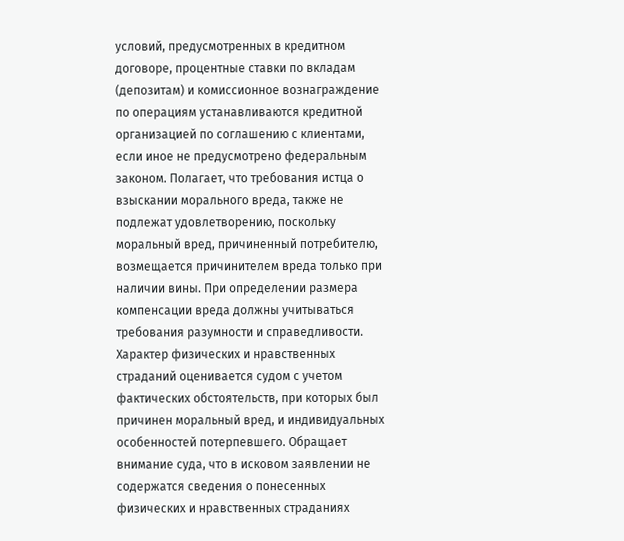условий, предусмотренных в кредитном договоре, процентные ставки по вкладам (депозитам) и комиссионное вознаграждение по операциям устанавливаются кредитной организацией по соглашению с клиентами, если иное не предусмотрено федеральным законом. Полагает, что требования истца о взыскании морального вреда, также не подлежат удовлетворению, поскольку моральный вред, причиненный потребителю, возмещается причинителем вреда только при наличии вины. При определении размера компенсации вреда должны учитываться требования разумности и справедливости. Характер физических и нравственных страданий оценивается судом с учетом фактических обстоятельств, при которых был причинен моральный вред, и индивидуальных особенностей потерпевшего. Обращает внимание суда, что в исковом заявлении не содержатся сведения о понесенных физических и нравственных страданиях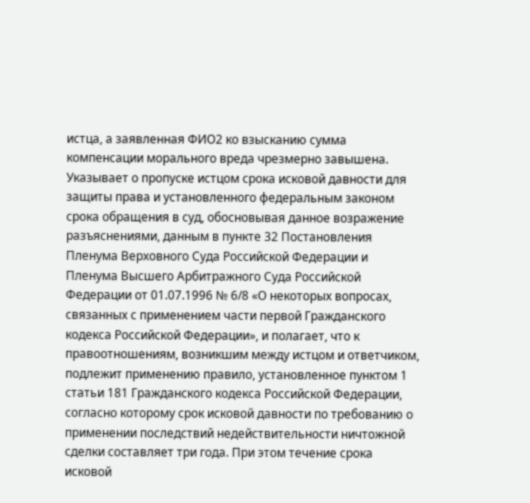истца, а заявленная ФИО2 ко взысканию сумма компенсации морального вреда чрезмерно завышена. Указывает о пропуске истцом срока исковой давности для защиты права и установленного федеральным законом срока обращения в суд, обосновывая данное возражение разъяснениями, данным в пункте 32 Постановления Пленума Верховного Суда Российской Федерации и Пленума Высшего Арбитражного Суда Российской Федерации от 01.07.1996 № 6/8 «О некоторых вопросах, связанных с применением части первой Гражданского кодекса Российской Федерации», и полагает, что к правоотношениям, возникшим между истцом и ответчиком, подлежит применению правило, установленное пунктом 1 статьи 181 Гражданского кодекса Российской Федерации, согласно которому срок исковой давности по требованию о применении последствий недействительности ничтожной сделки составляет три года. При этом течение срока исковой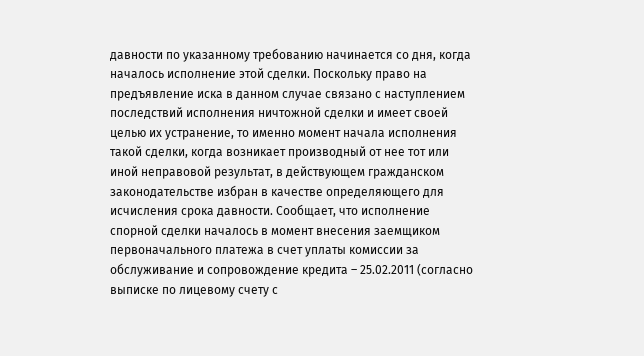давности по указанному требованию начинается со дня, когда началось исполнение этой сделки. Поскольку право на предъявление иска в данном случае связано с наступлением последствий исполнения ничтожной сделки и имеет своей целью их устранение, то именно момент начала исполнения такой сделки, когда возникает производный от нее тот или иной неправовой результат, в действующем гражданском законодательстве избран в качестве определяющего для исчисления срока давности. Сообщает, что исполнение спорной сделки началось в момент внесения заемщиком первоначального платежа в счет уплаты комиссии за обслуживание и сопровождение кредита – 25.02.2011 (согласно выписке по лицевому счету с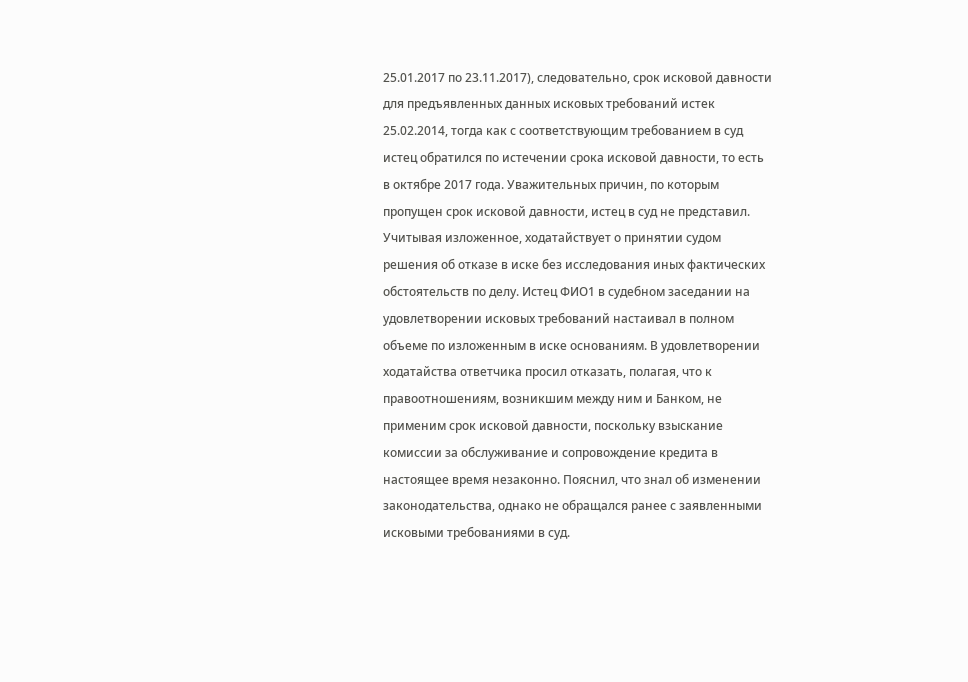25.01.2017 по 23.11.2017), следовательно, срок исковой давности для предъявленных данных исковых требований истек 25.02.2014, тогда как с соответствующим требованием в суд истец обратился по истечении срока исковой давности, то есть в октябре 2017 года. Уважительных причин, по которым пропущен срок исковой давности, истец в суд не представил. Учитывая изложенное, ходатайствует о принятии судом решения об отказе в иске без исследования иных фактических обстоятельств по делу. Истец ФИО1 в судебном заседании на удовлетворении исковых требований настаивал в полном объеме по изложенным в иске основаниям. В удовлетворении ходатайства ответчика просил отказать, полагая, что к правоотношениям, возникшим между ним и Банком, не применим срок исковой давности, поскольку взыскание комиссии за обслуживание и сопровождение кредита в настоящее время незаконно. Пояснил, что знал об изменении законодательства, однако не обращался ранее с заявленными исковыми требованиями в суд.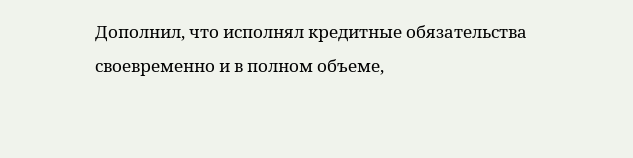Дополнил, что исполнял кредитные обязательства своевременно и в полном объеме,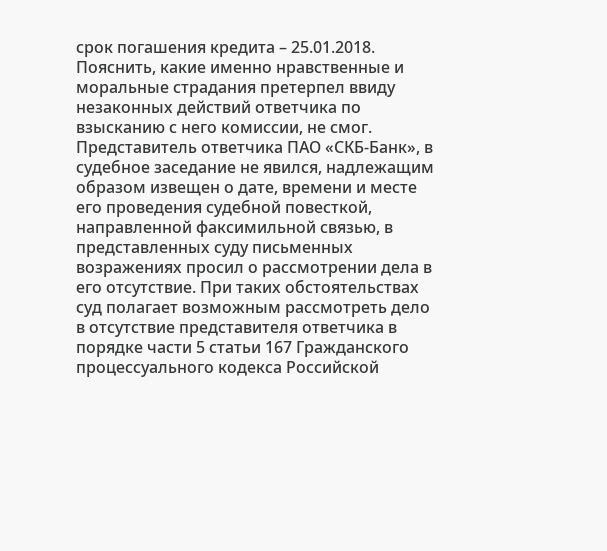срок погашения кредита – 25.01.2018. Пояснить, какие именно нравственные и моральные страдания претерпел ввиду незаконных действий ответчика по взысканию с него комиссии, не смог. Представитель ответчика ПАО «СКБ-Банк», в судебное заседание не явился, надлежащим образом извещен о дате, времени и месте его проведения судебной повесткой, направленной факсимильной связью, в представленных суду письменных возражениях просил о рассмотрении дела в его отсутствие. При таких обстоятельствах суд полагает возможным рассмотреть дело в отсутствие представителя ответчика в порядке части 5 статьи 167 Гражданского процессуального кодекса Российской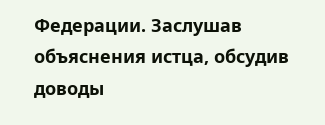Федерации. Заслушав объяснения истца, обсудив доводы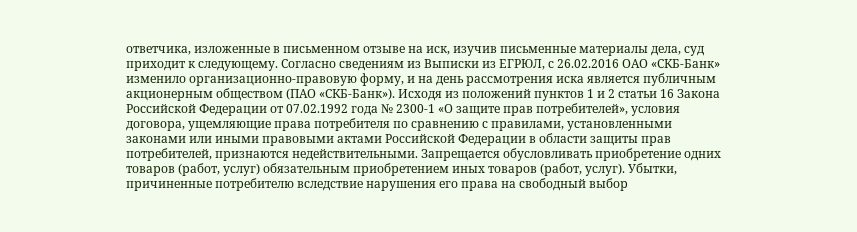ответчика, изложенные в письменном отзыве на иск, изучив письменные материалы дела, суд приходит к следующему. Согласно сведениям из Выписки из ЕГРЮЛ, с 26.02.2016 ОАО «СКБ-Банк» изменило организационно-правовую форму, и на день рассмотрения иска является публичным акционерным обществом (ПАО «СКБ-Банк»). Исходя из положений пунктов 1 и 2 статьи 16 Закона Российской Федерации от 07.02.1992 года № 2300-1 «О защите прав потребителей», условия договора, ущемляющие права потребителя по сравнению с правилами, установленными законами или иными правовыми актами Российской Федерации в области защиты прав потребителей, признаются недействительными. Запрещается обусловливать приобретение одних товаров (работ, услуг) обязательным приобретением иных товаров (работ, услуг). Убытки, причиненные потребителю вследствие нарушения его права на свободный выбор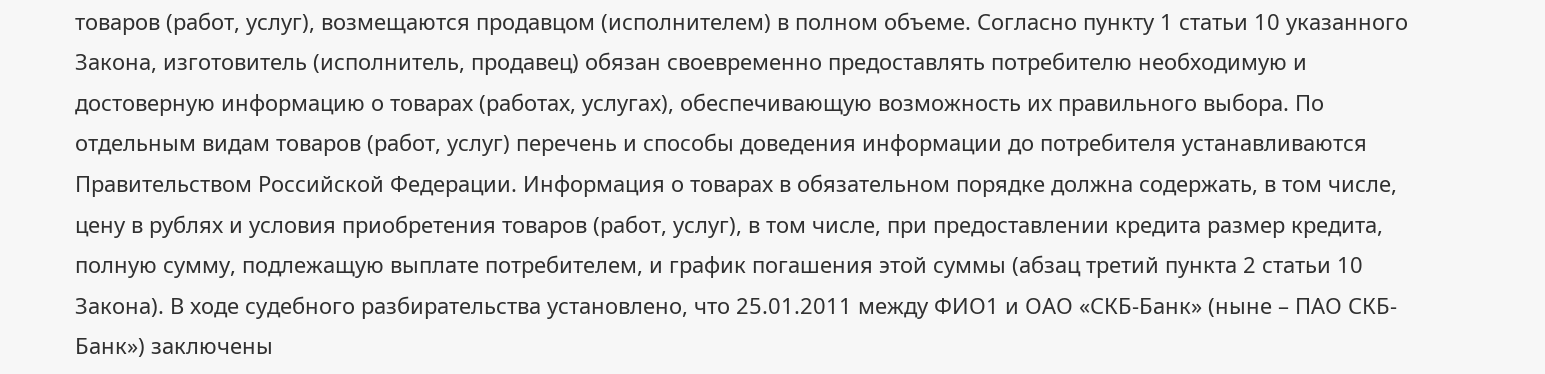товаров (работ, услуг), возмещаются продавцом (исполнителем) в полном объеме. Согласно пункту 1 статьи 10 указанного Закона, изготовитель (исполнитель, продавец) обязан своевременно предоставлять потребителю необходимую и достоверную информацию о товарах (работах, услугах), обеспечивающую возможность их правильного выбора. По отдельным видам товаров (работ, услуг) перечень и способы доведения информации до потребителя устанавливаются Правительством Российской Федерации. Информация о товарах в обязательном порядке должна содержать, в том числе, цену в рублях и условия приобретения товаров (работ, услуг), в том числе, при предоставлении кредита размер кредита, полную сумму, подлежащую выплате потребителем, и график погашения этой суммы (абзац третий пункта 2 статьи 10 Закона). В ходе судебного разбирательства установлено, что 25.01.2011 между ФИО1 и ОАО «СКБ-Банк» (ныне – ПАО СКБ-Банк») заключены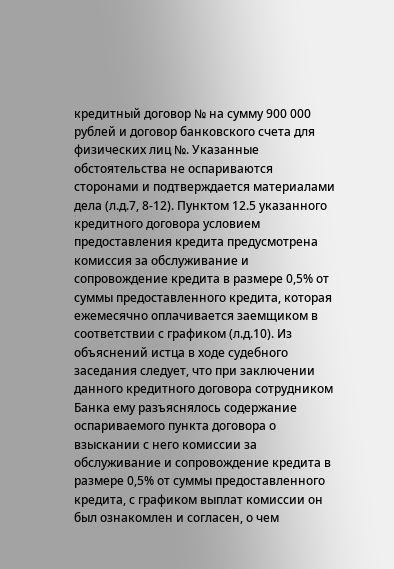кредитный договор № на сумму 900 000 рублей и договор банковского счета для физических лиц №. Указанные обстоятельства не оспариваются сторонами и подтверждается материалами дела (л.д.7, 8-12). Пунктом 12.5 указанного кредитного договора условием предоставления кредита предусмотрена комиссия за обслуживание и сопровождение кредита в размере 0,5% от суммы предоставленного кредита, которая ежемесячно оплачивается заемщиком в соответствии с графиком (л.д.10). Из объяснений истца в ходе судебного заседания следует, что при заключении данного кредитного договора сотрудником Банка ему разъяснялось содержание оспариваемого пункта договора о взыскании с него комиссии за обслуживание и сопровождение кредита в размере 0,5% от суммы предоставленного кредита, с графиком выплат комиссии он был ознакомлен и согласен, о чем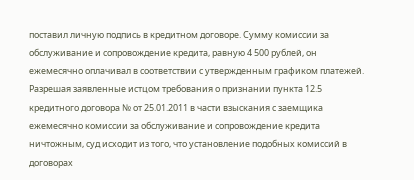поставил личную подпись в кредитном договоре. Сумму комиссии за обслуживание и сопровождение кредита, равную 4 500 рублей, он ежемесячно оплачивал в соответствии с утвержденным графиком платежей. Разрешая заявленные истцом требования о признании пункта 12.5 кредитного договора № от 25.01.2011 в части взыскания с заемщика ежемесячно комиссии за обслуживание и сопровождение кредита ничтожным, суд исходит из того, что установление подобных комиссий в договорах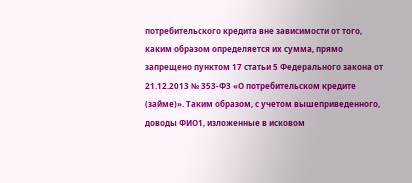потребительского кредита вне зависимости от того, каким образом определяется их сумма, прямо запрещено пунктом 17 статьи 5 Федерального закона от 21.12.2013 № 353-ФЗ «О потребительском кредите (займе)». Таким образом, с учетом вышеприведенного, доводы ФИО1, изложенные в исковом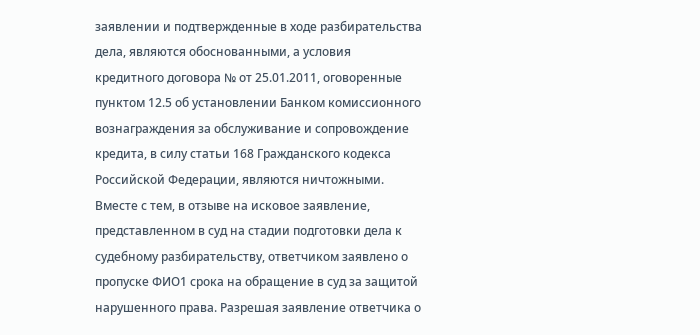заявлении и подтвержденные в ходе разбирательства дела, являются обоснованными, а условия кредитного договора № от 25.01.2011, оговоренные пунктом 12.5 об установлении Банком комиссионного вознаграждения за обслуживание и сопровождение кредита, в силу статьи 168 Гражданского кодекса Российской Федерации, являются ничтожными. Вместе с тем, в отзыве на исковое заявление, представленном в суд на стадии подготовки дела к судебному разбирательству, ответчиком заявлено о пропуске ФИО1 срока на обращение в суд за защитой нарушенного права. Разрешая заявление ответчика о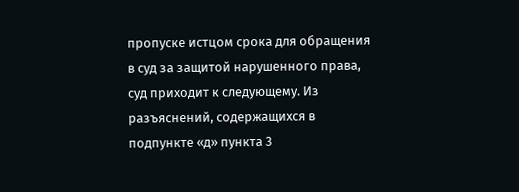пропуске истцом срока для обращения в суд за защитой нарушенного права, суд приходит к следующему. Из разъяснений, содержащихся в подпункте «д» пункта 3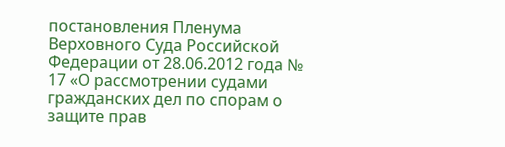постановления Пленума Верховного Суда Российской Федерации от 28.06.2012 года № 17 «О рассмотрении судами гражданских дел по спорам о защите прав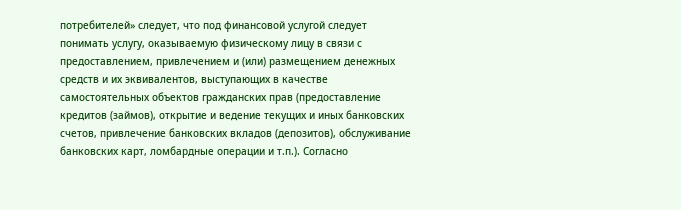потребителей» следует, что под финансовой услугой следует понимать услугу, оказываемую физическому лицу в связи с предоставлением, привлечением и (или) размещением денежных средств и их эквивалентов, выступающих в качестве самостоятельных объектов гражданских прав (предоставление кредитов (займов), открытие и ведение текущих и иных банковских счетов, привлечение банковских вкладов (депозитов), обслуживание банковских карт, ломбардные операции и т.п.). Согласно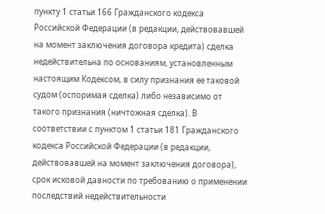пункту 1 статьи 166 Гражданского кодекса Российской Федерации (в редакции, действовавшей на момент заключения договора кредита) сделка недействительна по основаниям, установленным настоящим Кодексом, в силу признания ее таковой судом (оспоримая сделка) либо независимо от такого признания (ничтожная сделка). В соответствии с пунктом 1 статьи 181 Гражданского кодекса Российской Федерации (в редакции, действовавшей на момент заключения договора), срок исковой давности по требованию о применении последствий недействительности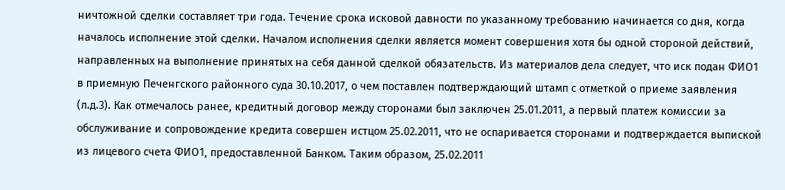ничтожной сделки составляет три года. Течение срока исковой давности по указанному требованию начинается со дня, когда началось исполнение этой сделки. Началом исполнения сделки является момент совершения хотя бы одной стороной действий, направленных на выполнение принятых на себя данной сделкой обязательств. Из материалов дела следует, что иск подан ФИО1 в приемную Печенгского районного суда 30.10.2017, о чем поставлен подтверждающий штамп с отметкой о приеме заявления (л.д.3). Как отмечалось ранее, кредитный договор между сторонами был заключен 25.01.2011, а первый платеж комиссии за обслуживание и сопровождение кредита совершен истцом 25.02.2011, что не оспаривается сторонами и подтверждается выпиской из лицевого счета ФИО1, предоставленной Банком. Таким образом, 25.02.2011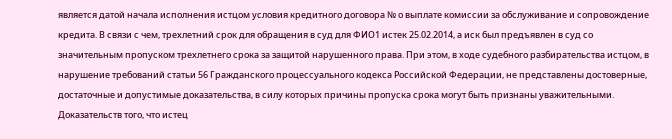является датой начала исполнения истцом условия кредитного договора № о выплате комиссии за обслуживание и сопровождение кредита. В связи с чем, трехлетний срок для обращения в суд для ФИО1 истек 25.02.2014, а иск был предъявлен в суд со значительным пропуском трехлетнего срока за защитой нарушенного права. При этом, в ходе судебного разбирательства истцом, в нарушение требований статьи 56 Гражданского процессуального кодекса Российской Федерации, не представлены достоверные, достаточные и допустимые доказательства, в силу которых причины пропуска срока могут быть признаны уважительными. Доказательств того, что истец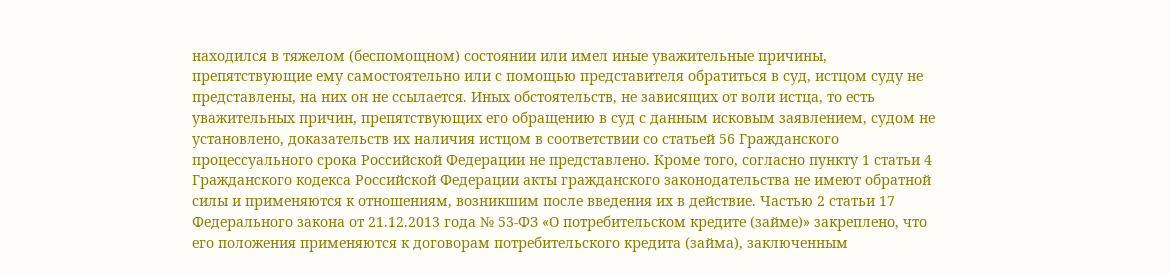находился в тяжелом (беспомощном) состоянии или имел иные уважительные причины, препятствующие ему самостоятельно или с помощью представителя обратиться в суд, истцом суду не представлены, на них он не ссылается. Иных обстоятельств, не зависящих от воли истца, то есть уважительных причин, препятствующих его обращению в суд с данным исковым заявлением, судом не установлено, доказательств их наличия истцом в соответствии со статьей 56 Гражданского процессуального срока Российской Федерации не представлено. Кроме того, согласно пункту 1 статьи 4 Гражданского кодекса Российской Федерации акты гражданского законодательства не имеют обратной силы и применяются к отношениям, возникшим после введения их в действие. Частью 2 статьи 17 Федерального закона от 21.12.2013 года № 53-ФЗ «О потребительском кредите (займе)» закреплено, что его положения применяются к договорам потребительского кредита (займа), заключенным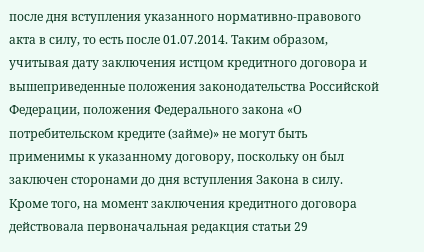после дня вступления указанного нормативно-правового акта в силу, то есть после 01.07.2014. Таким образом, учитывая дату заключения истцом кредитного договора и вышеприведенные положения законодательства Российской Федерации, положения Федерального закона «О потребительском кредите (займе)» не могут быть применимы к указанному договору, поскольку он был заключен сторонами до дня вступления Закона в силу. Кроме того, на момент заключения кредитного договора действовала первоначальная редакция статьи 29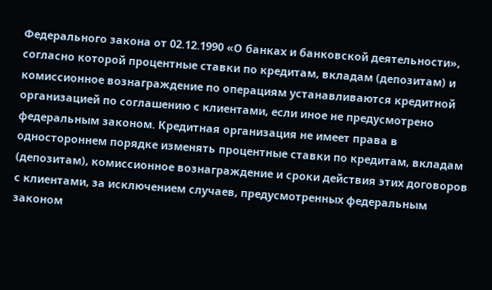Федерального закона от 02.12.1990 «О банках и банковской деятельности», согласно которой процентные ставки по кредитам, вкладам (депозитам) и комиссионное вознаграждение по операциям устанавливаются кредитной организацией по соглашению с клиентами, если иное не предусмотрено федеральным законом. Кредитная организация не имеет права в одностороннем порядке изменять процентные ставки по кредитам, вкладам (депозитам), комиссионное вознаграждение и сроки действия этих договоров с клиентами, за исключением случаев, предусмотренных федеральным законом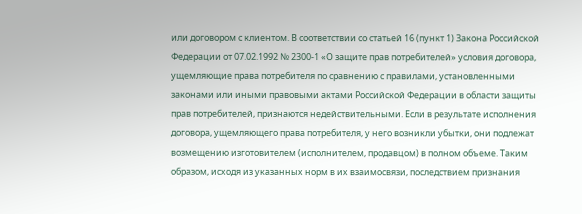или договором с клиентом. В соответствии со статьей 16 (пункт 1) Закона Российской Федерации от 07.02.1992 № 2300-1 «О защите прав потребителей» условия договора, ущемляющие права потребителя по сравнению с правилами, установленными законами или иными правовыми актами Российской Федерации в области защиты прав потребителей, признаются недействительными. Если в результате исполнения договора, ущемляющего права потребителя, у него возникли убытки, они подлежат возмещению изготовителем (исполнителем, продавцом) в полном объеме. Таким образом, исходя из указанных норм в их взаимосвязи, последствием признания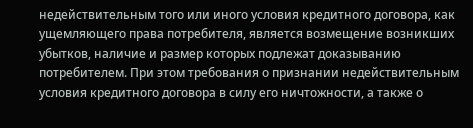недействительным того или иного условия кредитного договора, как ущемляющего права потребителя, является возмещение возникших убытков, наличие и размер которых подлежат доказыванию потребителем. При этом требования о признании недействительным условия кредитного договора в силу его ничтожности, а также о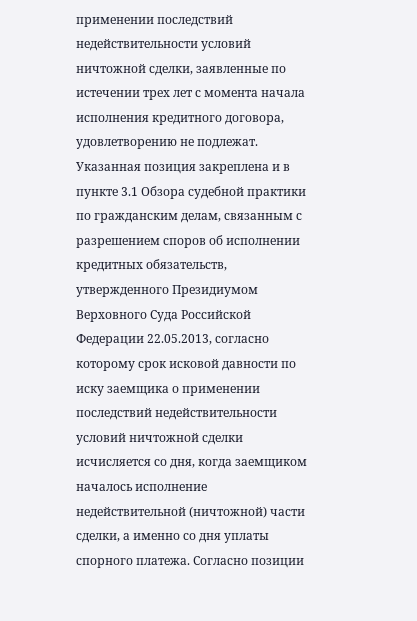применении последствий недействительности условий ничтожной сделки, заявленные по истечении трех лет с момента начала исполнения кредитного договора, удовлетворению не подлежат. Указанная позиция закреплена и в пункте 3.1 Обзора судебной практики по гражданским делам, связанным с разрешением споров об исполнении кредитных обязательств, утвержденного Президиумом Верховного Суда Российской Федерации 22.05.2013, согласно которому срок исковой давности по иску заемщика о применении последствий недействительности условий ничтожной сделки исчисляется со дня, когда заемщиком началось исполнение недействительной (ничтожной) части сделки, а именно со дня уплаты спорного платежа. Согласно позиции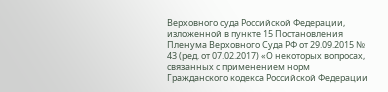Верховного суда Российской Федерации, изложенной в пункте 15 Постановления Пленума Верховного Суда РФ от 29.09.2015 № 43 (ред. от 07.02.2017) «О некоторых вопросах, связанных с применением норм Гражданского кодекса Российской Федерации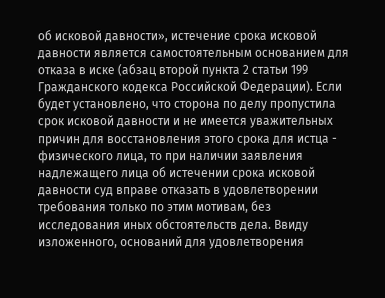об исковой давности», истечение срока исковой давности является самостоятельным основанием для отказа в иске (абзац второй пункта 2 статьи 199 Гражданского кодекса Российской Федерации). Если будет установлено, что сторона по делу пропустила срок исковой давности и не имеется уважительных причин для восстановления этого срока для истца - физического лица, то при наличии заявления надлежащего лица об истечении срока исковой давности суд вправе отказать в удовлетворении требования только по этим мотивам, без исследования иных обстоятельств дела. Ввиду изложенного, оснований для удовлетворения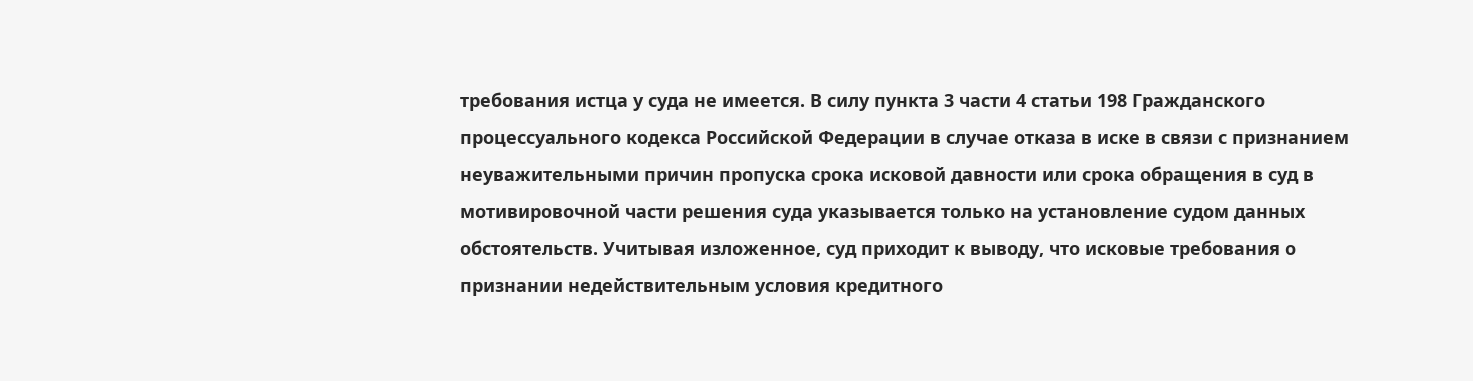требования истца у суда не имеется. В силу пункта 3 части 4 статьи 198 Гражданского процессуального кодекса Российской Федерации в случае отказа в иске в связи с признанием неуважительными причин пропуска срока исковой давности или срока обращения в суд в мотивировочной части решения суда указывается только на установление судом данных обстоятельств. Учитывая изложенное, суд приходит к выводу, что исковые требования о признании недействительным условия кредитного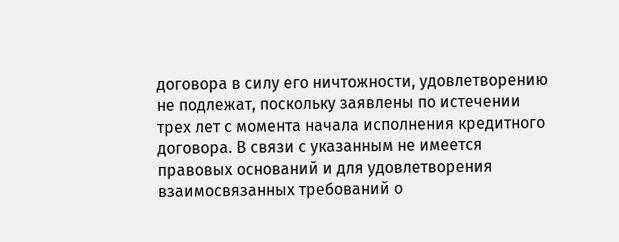договора в силу его ничтожности, удовлетворению не подлежат, поскольку заявлены по истечении трех лет с момента начала исполнения кредитного договора. В связи с указанным не имеется правовых оснований и для удовлетворения взаимосвязанных требований о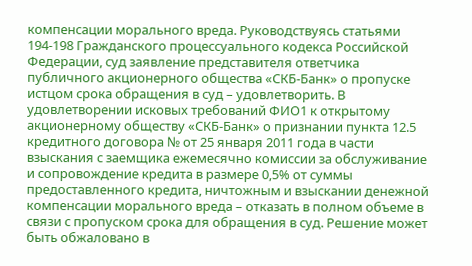компенсации морального вреда. Руководствуясь статьями 194-198 Гражданского процессуального кодекса Российской Федерации, суд заявление представителя ответчика публичного акционерного общества «СКБ-Банк» о пропуске истцом срока обращения в суд – удовлетворить. В удовлетворении исковых требований ФИО1 к открытому акционерному обществу «СКБ-Банк» о признании пункта 12.5 кредитного договора № от 25 января 2011 года в части взыскания с заемщика ежемесячно комиссии за обслуживание и сопровождение кредита в размере 0,5% от суммы предоставленного кредита, ничтожным и взыскании денежной компенсации морального вреда – отказать в полном объеме в связи с пропуском срока для обращения в суд. Решение может быть обжаловано в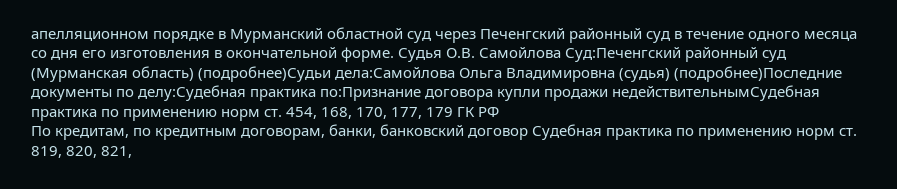апелляционном порядке в Мурманский областной суд через Печенгский районный суд в течение одного месяца со дня его изготовления в окончательной форме. Судья О.В. Самойлова Суд:Печенгский районный суд (Мурманская область) (подробнее)Судьи дела:Самойлова Ольга Владимировна (судья) (подробнее)Последние документы по делу:Судебная практика по:Признание договора купли продажи недействительнымСудебная практика по применению норм ст. 454, 168, 170, 177, 179 ГК РФ
По кредитам, по кредитным договорам, банки, банковский договор Судебная практика по применению норм ст. 819, 820, 821,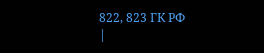822, 823 ГК РФ
|